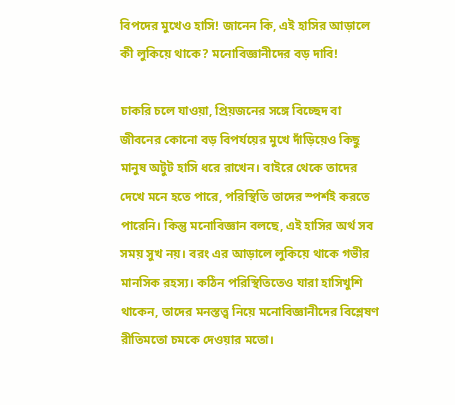বিপদের মুখেও হাসি! জানেন কি, এই হাসির আড়ালে কী লুকিয়ে থাকে? মনোবিজ্ঞানীদের বড় দাবি!

চাকরি চলে যাওয়া, প্রিয়জনের সঙ্গে বিচ্ছেদ বা জীবনের কোনো বড় বিপর্যয়ের মুখে দাঁড়িয়েও কিছু মানুষ অটুট হাসি ধরে রাখেন। বাইরে থেকে তাদের দেখে মনে হতে পারে, পরিস্থিতি তাদের স্পর্শই করতে পারেনি। কিন্তু মনোবিজ্ঞান বলছে, এই হাসির অর্থ সব সময় সুখ নয়। বরং এর আড়ালে লুকিয়ে থাকে গভীর মানসিক রহস্য। কঠিন পরিস্থিতিতেও যারা হাসিখুশি থাকেন, তাদের মনস্তত্ত্ব নিয়ে মনোবিজ্ঞানীদের বিশ্লেষণ রীতিমতো চমকে দেওয়ার মতো।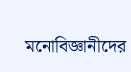মনোবিজ্ঞানীদের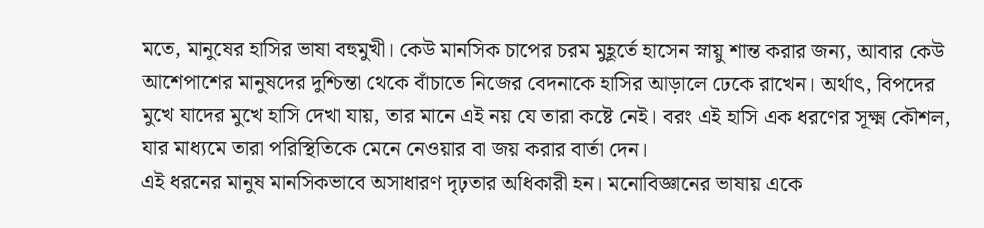মতে, মানুষের হাসির ভাষা বহুমুখী। কেউ মানসিক চাপের চরম মুহূর্তে হাসেন স্নায়ু শান্ত করার জন্য, আবার কেউ আশেপাশের মানুষদের দুশ্চিন্তা থেকে বাঁচাতে নিজের বেদনাকে হাসির আড়ালে ঢেকে রাখেন। অর্থাৎ, বিপদের মুখে যাদের মুখে হাসি দেখা যায়, তার মানে এই নয় যে তারা কষ্টে নেই। বরং এই হাসি এক ধরণের সূক্ষ্ম কৌশল, যার মাধ্যমে তারা পরিস্থিতিকে মেনে নেওয়ার বা জয় করার বার্তা দেন।
এই ধরনের মানুষ মানসিকভাবে অসাধারণ দৃঢ়তার অধিকারী হন। মনোবিজ্ঞানের ভাষায় একে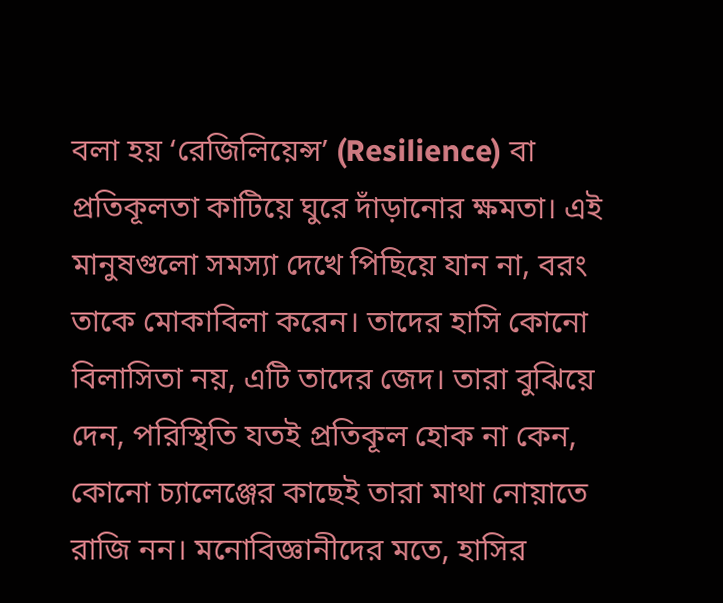বলা হয় ‘রেজিলিয়েন্স’ (Resilience) বা প্রতিকূলতা কাটিয়ে ঘুরে দাঁড়ানোর ক্ষমতা। এই মানুষগুলো সমস্যা দেখে পিছিয়ে যান না, বরং তাকে মোকাবিলা করেন। তাদের হাসি কোনো বিলাসিতা নয়, এটি তাদের জেদ। তারা বুঝিয়ে দেন, পরিস্থিতি যতই প্রতিকূল হোক না কেন, কোনো চ্যালেঞ্জের কাছেই তারা মাথা নোয়াতে রাজি নন। মনোবিজ্ঞানীদের মতে, হাসির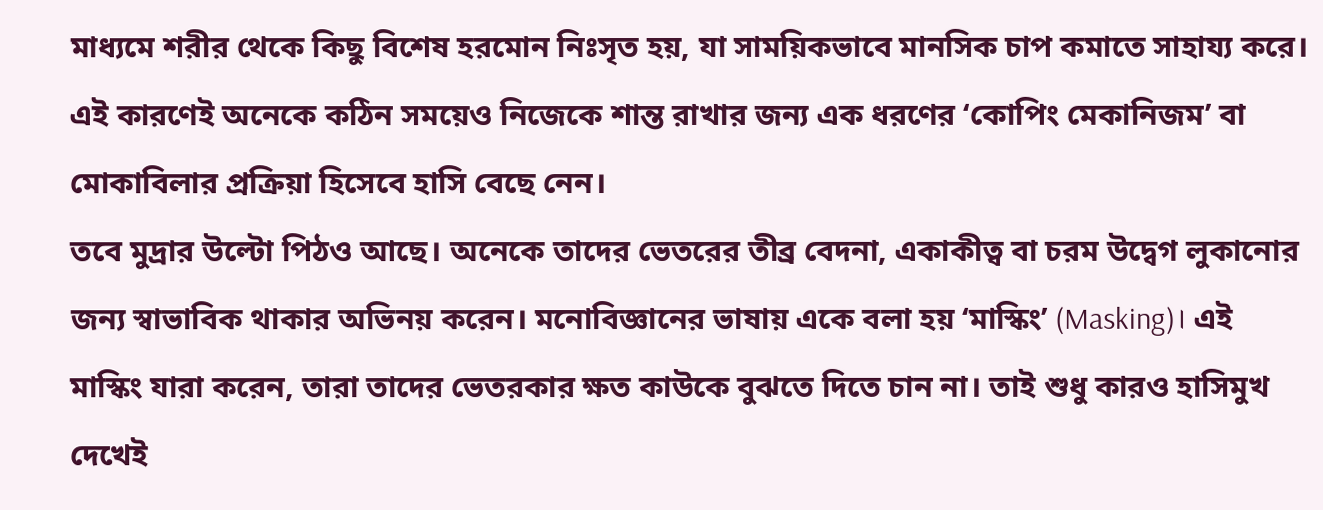মাধ্যমে শরীর থেকে কিছু বিশেষ হরমোন নিঃসৃত হয়, যা সাময়িকভাবে মানসিক চাপ কমাতে সাহায্য করে। এই কারণেই অনেকে কঠিন সময়েও নিজেকে শান্ত রাখার জন্য এক ধরণের ‘কোপিং মেকানিজম’ বা মোকাবিলার প্রক্রিয়া হিসেবে হাসি বেছে নেন।
তবে মুদ্রার উল্টো পিঠও আছে। অনেকে তাদের ভেতরের তীব্র বেদনা, একাকীত্ব বা চরম উদ্বেগ লুকানোর জন্য স্বাভাবিক থাকার অভিনয় করেন। মনোবিজ্ঞানের ভাষায় একে বলা হয় ‘মাস্কিং’ (Masking)। এই মাস্কিং যারা করেন, তারা তাদের ভেতরকার ক্ষত কাউকে বুঝতে দিতে চান না। তাই শুধু কারও হাসিমুখ দেখেই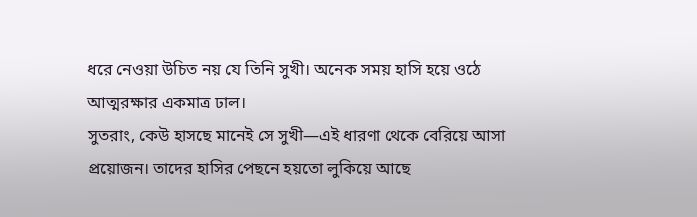ধরে নেওয়া উচিত নয় যে তিনি সুখী। অনেক সময় হাসি হয়ে ওঠে আত্মরক্ষার একমাত্র ঢাল।
সুতরাং, কেউ হাসছে মানেই সে সুখী—এই ধারণা থেকে বেরিয়ে আসা প্রয়োজন। তাদের হাসির পেছনে হয়তো লুকিয়ে আছে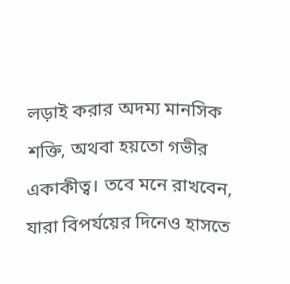লড়াই করার অদম্য মানসিক শক্তি, অথবা হয়তো গভীর একাকীত্ব। তবে মনে রাখবেন, যারা বিপর্যয়ের দিনেও হাসতে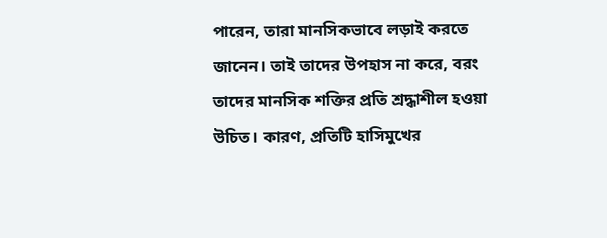পারেন, তারা মানসিকভাবে লড়াই করতে জানেন। তাই তাদের উপহাস না করে, বরং তাদের মানসিক শক্তির প্রতি শ্রদ্ধাশীল হওয়া উচিত। কারণ, প্রতিটি হাসিমুখের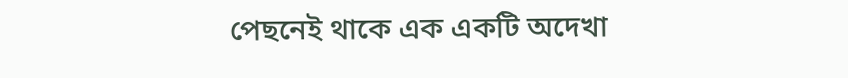পেছনেই থাকে এক একটি অদেখা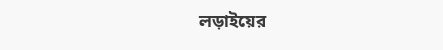লড়াইয়ের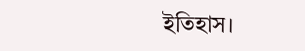ইতিহাস।